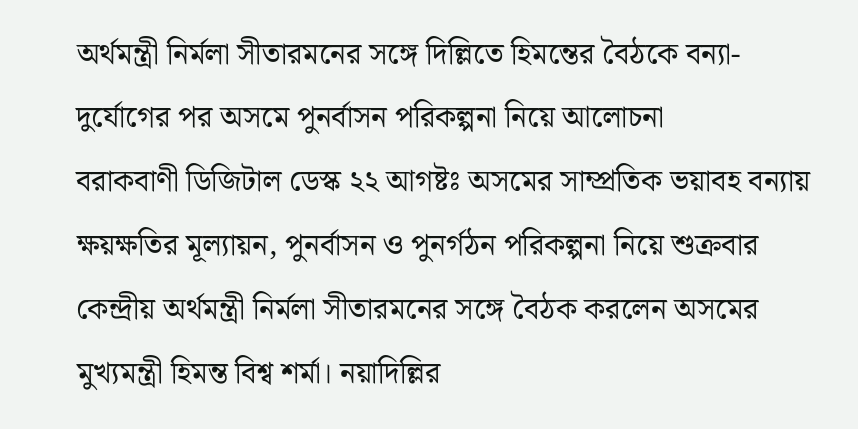অর্থমন্ত্রী নির্মলা সীতারমনের সঙ্গে দিল্লিতে হিমন্তের বৈঠকে বন্যা-দুর্যোগের পর অসমে পুনর্বাসন পরিকল্পনা নিয়ে আলোচনা
বরাকবাণী ডিজিটাল ডেস্ক ২২ আগষ্টঃ অসমের সাম্প্রতিক ভয়াবহ বন্যায় ক্ষয়ক্ষতির মূল্যায়ন, পুনর্বাসন ও পুনর্গঠন পরিকল্পনা নিয়ে শুক্রবার কেন্দ্রীয় অর্থমন্ত্রী নির্মলা সীতারমনের সঙ্গে বৈঠক করলেন অসমের মুখ্যমন্ত্রী হিমন্ত বিশ্ব শর্মা। নয়াদিল্লির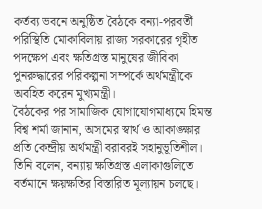কর্তব্য ভবনে অনুষ্ঠিত বৈঠকে বন্যা-পরবর্তী পরিস্থিতি মোকাবিলায় রাজ্য সরকারের গৃহীত পদক্ষেপ এবং ক্ষতিগ্রস্ত মানুষের জীবিকা পুনরুদ্ধারের পরিকল্পনা সম্পর্কে অর্থমন্ত্রীকে অবহিত করেন মুখ্যমন্ত্রী।
বৈঠকের পর সামাজিক যোগাযোগমাধ্যমে হিমন্ত বিশ্ব শর্মা জানান, অসমের স্বার্থ ও আকাঙ্ক্ষার প্রতি কেন্দ্রীয় অর্থমন্ত্রী বরাবরই সহানুভূতিশীল। তিনি বলেন, বন্যায় ক্ষতিগ্রস্ত এলাকাগুলিতে বর্তমানে ক্ষয়ক্ষতির বিস্তারিত মূল্যায়ন চলছে।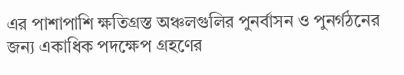এর পাশাপাশি ক্ষতিগ্রস্ত অঞ্চলগুলির পুনর্বাসন ও পুনর্গঠনের জন্য একাধিক পদক্ষেপ গ্রহণের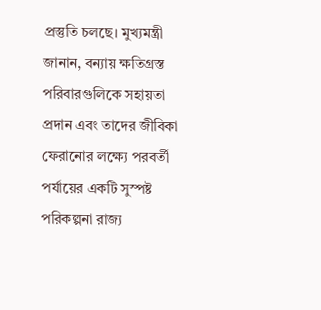প্রস্তুতি চলছে। মুখ্যমন্ত্রী জানান, বন্যায় ক্ষতিগ্রস্ত পরিবারগুলিকে সহায়তা প্রদান এবং তাদের জীবিকা ফেরানোর লক্ষ্যে পরবর্তী পর্যায়ের একটি সুস্পষ্ট পরিকল্পনা রাজ্য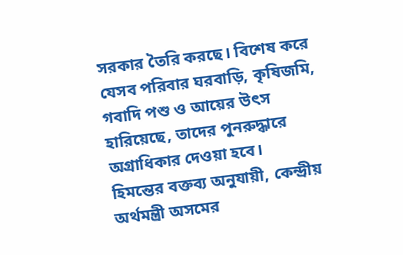সরকার তৈরি করছে। বিশেষ করে যেসব পরিবার ঘরবাড়ি, কৃষিজমি, গবাদি পশু ও আয়ের উৎস হারিয়েছে, তাদের পুনরুদ্ধারে অগ্রাধিকার দেওয়া হবে।
হিমন্তের বক্তব্য অনুযায়ী, কেন্দ্রীয় অর্থমন্ত্রী অসমের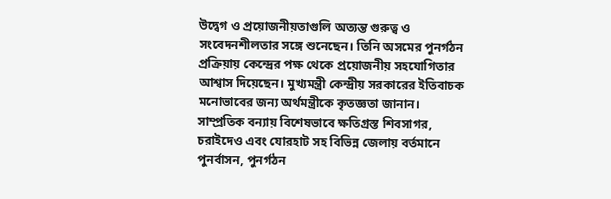উদ্বেগ ও প্রয়োজনীয়তাগুলি অত্যন্ত গুরুত্ব ও সংবেদনশীলতার সঙ্গে শুনেছেন। তিনি অসমের পুনর্গঠন প্রক্রিয়ায় কেন্দ্রের পক্ষ থেকে প্রয়োজনীয় সহযোগিতার আশ্বাস দিয়েছেন। মুখ্যমন্ত্রী কেন্দ্রীয় সরকারের ইতিবাচক মনোভাবের জন্য অর্থমন্ত্রীকে কৃতজ্ঞতা জানান। সাম্প্রতিক বন্যায় বিশেষভাবে ক্ষতিগ্রস্ত শিবসাগর, চরাইদেও এবং যোরহাট সহ বিভিন্ন জেলায় বর্তমানে পুনর্বাসন, পুনর্গঠন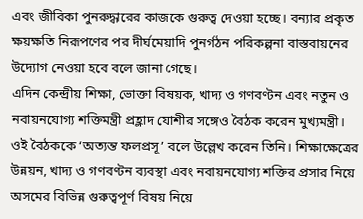এবং জীবিকা পুনরুদ্ধারের কাজকে গুরুত্ব দেওয়া হচ্ছে। বন্যার প্রকৃত ক্ষয়ক্ষতি নিরূপণের পর দীর্ঘমেয়াদি পুনর্গঠন পরিকল্পনা বাস্তবায়নের উদ্যোগ নেওয়া হবে বলে জানা গেছে।
এদিন কেন্দ্রীয় শিক্ষা, ভোক্তা বিষয়ক, খাদ্য ও গণবণ্টন এবং নতুন ও নবায়নযোগ্য শক্তিমন্ত্রী প্রহ্লাদ যোশীর সঙ্গেও বৈঠক করেন মুখ্যমন্ত্রী। ওই বৈঠককে ‘অত্যন্ত ফলপ্রসূ’ বলে উল্লেখ করেন তিনি। শিক্ষাক্ষেত্রের উন্নয়ন, খাদ্য ও গণবণ্টন ব্যবস্থা এবং নবায়নযোগ্য শক্তির প্রসার নিয়ে অসমের বিভিন্ন গুরুত্বপূর্ণ বিষয় নিয়ে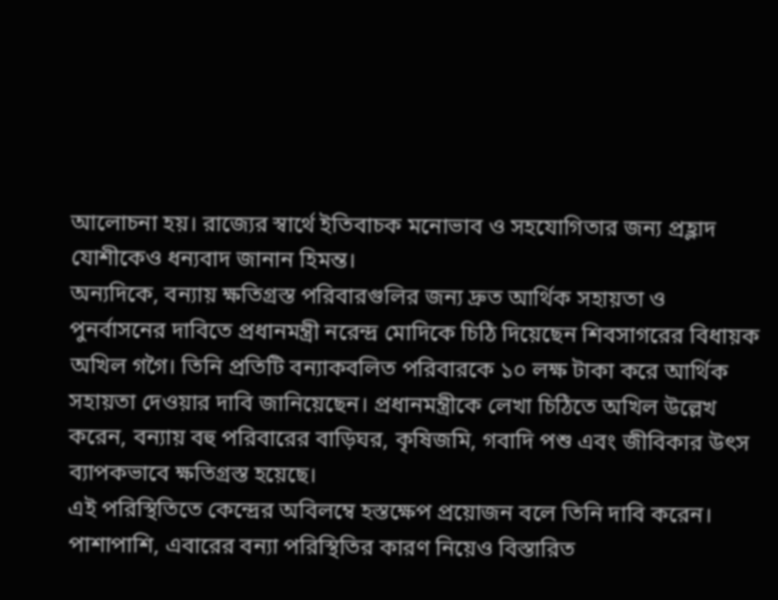আলোচনা হয়। রাজ্যের স্বার্থে ইতিবাচক মনোভাব ও সহযোগিতার জন্য প্রহ্লাদ যোশীকেও ধন্যবাদ জানান হিমন্ত।
অন্যদিকে, বন্যায় ক্ষতিগ্রস্ত পরিবারগুলির জন্য দ্রুত আর্থিক সহায়তা ও পুনর্বাসনের দাবিতে প্রধানমন্ত্রী নরেন্দ্র মোদিকে চিঠি দিয়েছেন শিবসাগরের বিধায়ক অখিল গগৈ। তিনি প্রতিটি বন্যাকবলিত পরিবারকে ১০ লক্ষ টাকা করে আর্থিক সহায়তা দেওয়ার দাবি জানিয়েছেন। প্রধানমন্ত্রীকে লেখা চিঠিতে অখিল উল্লেখ করেন, বন্যায় বহু পরিবারের বাড়িঘর, কৃষিজমি, গবাদি পশু এবং জীবিকার উৎস ব্যাপকভাবে ক্ষতিগ্রস্ত হয়েছে।
এই পরিস্থিতিতে কেন্দ্রের অবিলম্বে হস্তক্ষেপ প্রয়োজন বলে তিনি দাবি করেন। পাশাপাশি, এবারের বন্যা পরিস্থিতির কারণ নিয়েও বিস্তারিত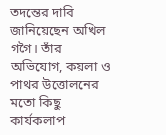তদন্তের দাবি জানিয়েছেন অখিল গগৈ। তাঁর অভিযোগ, কয়লা ও পাথর উত্তোলনের মতো কিছু কার্যকলাপ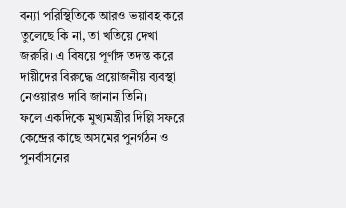বন্যা পরিস্থিতিকে আরও ভয়াবহ করে তুলেছে কি না, তা খতিয়ে দেখা জরুরি। এ বিষয়ে পূর্ণাঙ্গ তদন্ত করে দায়ীদের বিরুদ্ধে প্রয়োজনীয় ব্যবস্থা নেওয়ারও দাবি জানান তিনি।
ফলে একদিকে মুখ্যমন্ত্রীর দিল্লি সফরে কেন্দ্রের কাছে অসমের পুনর্গঠন ও পুনর্বাসনের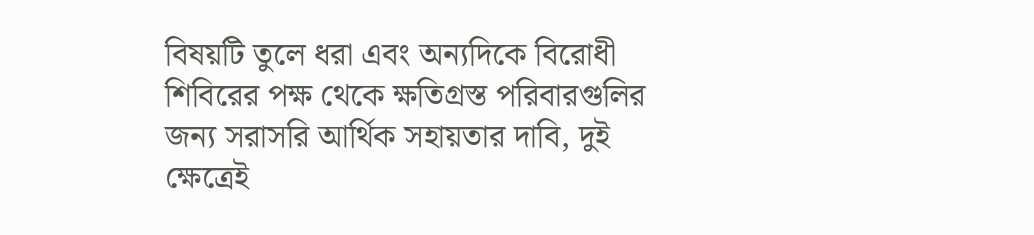বিষয়টি তুলে ধরা এবং অন্যদিকে বিরোধী শিবিরের পক্ষ থেকে ক্ষতিগ্রস্ত পরিবারগুলির জন্য সরাসরি আর্থিক সহায়তার দাবি, দুই ক্ষেত্রেই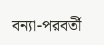বন্যা-পরবর্তী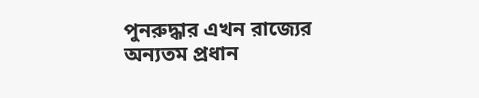পুনরুদ্ধার এখন রাজ্যের অন্যতম প্রধান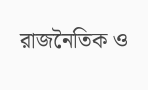রাজনৈতিক ও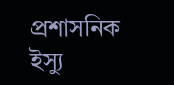প্রশাসনিক ইস্যু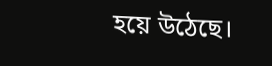হয়ে উঠেছে।